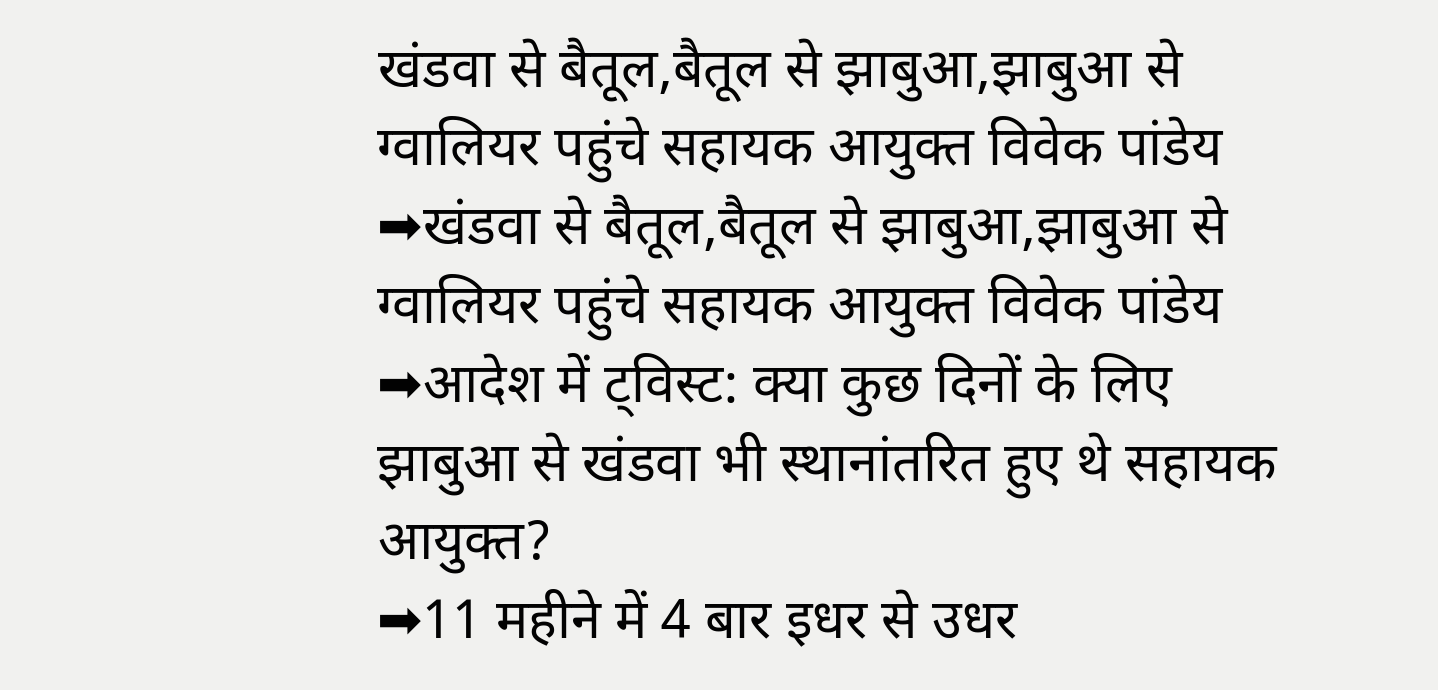खंडवा से बैतूल,बैतूल से झाबुआ,झाबुआ से ग्वालियर पहुंचे सहायक आयुक्त विवेक पांडेय
➡खंडवा से बैतूल,बैतूल से झाबुआ,झाबुआ से ग्वालियर पहुंचे सहायक आयुक्त विवेक पांडेय
➡आदेश में ट्विस्ट: क्या कुछ दिनों के लिए झाबुआ से खंडवा भी स्थानांतरित हुए थे सहायक आयुक्त?
➡11 महीने में 4 बार इधर से उधर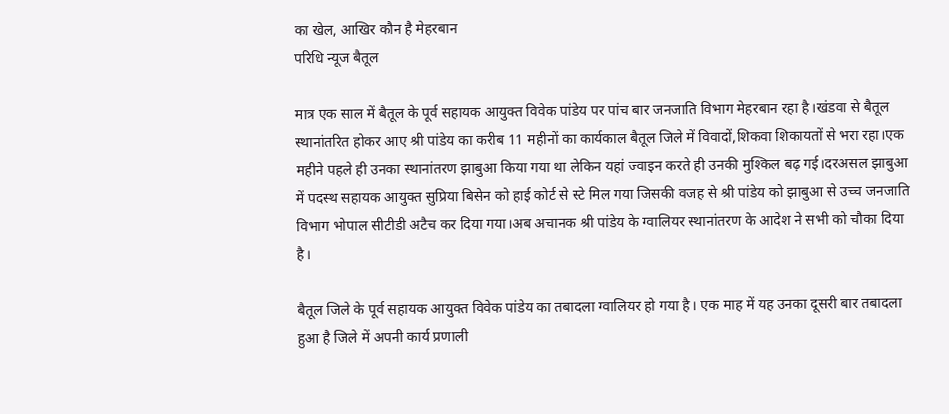का खेल, आखिर कौन है मेहरबान
परिधि न्यूज बैतूल

मात्र एक साल में बैतूल के पूर्व सहायक आयुक्त विवेक पांडेय पर पांच बार जनजाति विभाग मेहरबान रहा है।खंडवा से बैतूल स्थानांतरित होकर आए श्री पांडेय का करीब 11 महीनों का कार्यकाल बैतूल जिले में विवादों,शिकवा शिकायतों से भरा रहा।एक महीने पहले ही उनका स्थानांतरण झाबुआ किया गया था लेकिन यहां ज्वाइन करते ही उनकी मुश्किल बढ़ गई।दरअसल झाबुआ में पदस्थ सहायक आयुक्त सुप्रिया बिसेन को हाई कोर्ट से स्टे मिल गया जिसकी वजह से श्री पांडेय को झाबुआ से उच्च जनजाति विभाग भोपाल सीटीडी अटैच कर दिया गया।अब अचानक श्री पांडेय के ग्वालियर स्थानांतरण के आदेश ने सभी को चौका दिया है।

बैतूल जिले के पूर्व सहायक आयुक्त विवेक पांडेय का तबादला ग्वालियर हो गया है। एक माह में यह उनका दूसरी बार तबादला हुआ है जिले में अपनी कार्य प्रणाली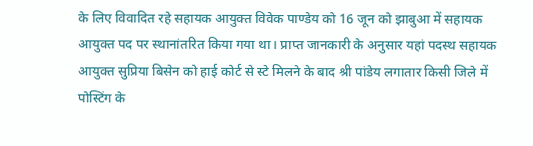के लिए विवादित रहे सहायक आयुक्त विवेक पाण्डेय को 16 जून को झाबुआ में सहायक आयुक्त पद पर स्थानांतरित किया गया था। प्राप्त जानकारी के अनुसार यहां पदस्थ सहायक आयुक्त सुप्रिया बिसेन को हाई कोर्ट से स्टे मिलने के बाद श्री पांडेय लगातार किसी जिले में पोस्टिंग के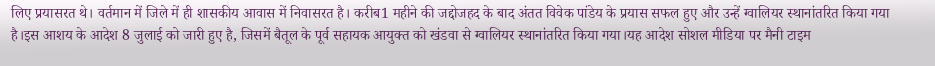लिए प्रयासरत थे। वर्तमान में जिले में ही शासकीय आवास में निवासरत है। करीब1 महीने की जद्दोजहद के बाद अंतत विवेक पांडेय के प्रयास सफल हुए और उन्हें ग्वालियर स्थानांतरित किया गया है।इस आशय के आदेश 8 जुलाई को जारी हुए है, जिसमें बैतूल के पूर्व सहायक आयुक्त को खंडवा से ग्वालियर स्थानांतरित किया गया।यह आदेश सोशल मीडिया पर मैनी टाइम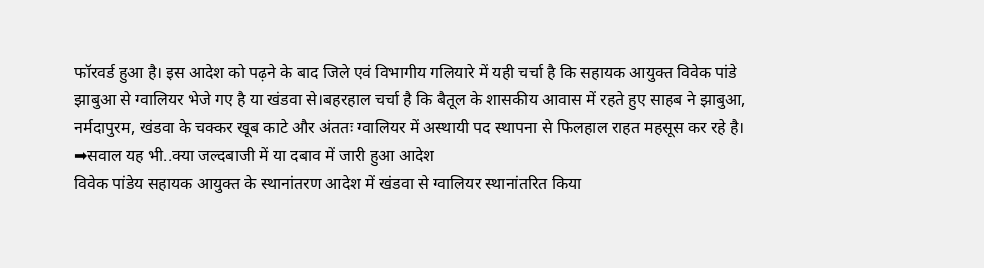फॉरवर्ड हुआ है। इस आदेश को पढ़ने के बाद जिले एवं विभागीय गलियारे में यही चर्चा है कि सहायक आयुक्त विवेक पांडे झाबुआ से ग्वालियर भेजे गए है या खंडवा से।बहरहाल चर्चा है कि बैतूल के शासकीय आवास में रहते हुए साहब ने झाबुआ, नर्मदापुरम, खंडवा के चक्कर खूब काटे और अंततः ग्वालियर में अस्थायी पद स्थापना से फिलहाल राहत महसूस कर रहे है।
➡सवाल यह भी..क्या जल्दबाजी में या दबाव में जारी हुआ आदेश
विवेक पांडेय सहायक आयुक्त के स्थानांतरण आदेश में खंडवा से ग्वालियर स्थानांतरित किया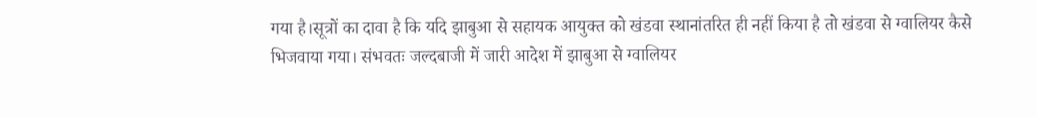गया है।सूत्रों का दावा है कि यदि झाबुआ से सहायक आयुक्त को खंडवा स्थानांतरित ही नहीं किया है तो खंडवा से ग्वालियर कैसे भिजवाया गया। संभवतः जल्दबाजी में जारी आदेश में झाबुआ से ग्वालियर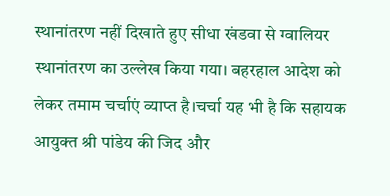स्थानांतरण नहीं दिखाते हुए सीधा खंडवा से ग्वालियर स्थानांतरण का उल्लेख किया गया। बहरहाल आदेश को लेकर तमाम चर्चाएं व्याप्त है।चर्चा यह भी है कि सहायक आयुक्त श्री पांडेय की जिद और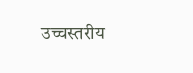उच्चस्तरीय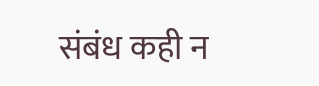संबंध कही न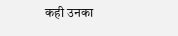कही उनका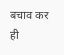बचाव कर ही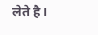लेते है।